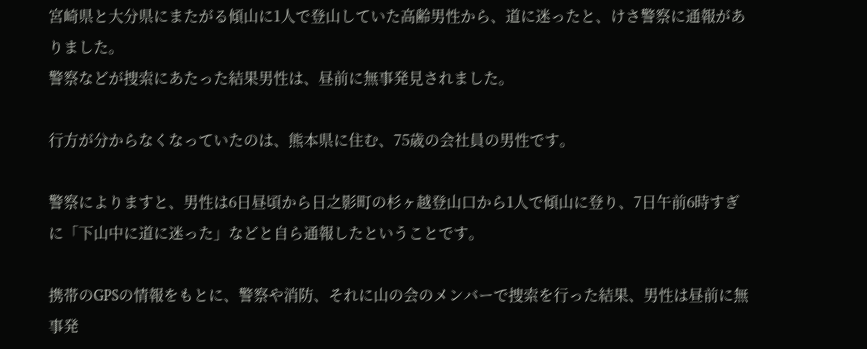宮崎県と大分県にまたがる傾山に1人で登山していた高齢男性から、道に迷ったと、けさ警察に通報がありました。
警察などが捜索にあたった結果男性は、昼前に無事発見されました。

行方が分からなくなっていたのは、熊本県に住む、75歳の会社員の男性です。

警察によりますと、男性は6日昼頃から日之影町の杉ヶ越登山口から1人で傾山に登り、7日午前6時すぎに「下山中に道に迷った」などと自ら通報したということです。

携帯のGPSの情報をもとに、警察や消防、それに山の会のメンバーで捜索を行った結果、男性は昼前に無事発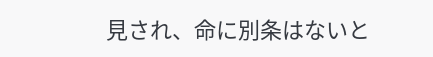見され、命に別条はないと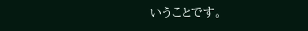いうことです。